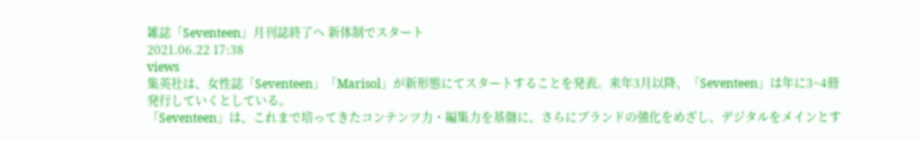雑誌「Seventeen」月刊誌終了へ 新体制でスタート
2021.06.22 17:38
views
集英社は、女性誌「Seventeen」「Marisol」が新形態にてスタートすることを発表。来年3月以降、「Seventeen」は年に3~4冊発行していくとしている。
「Seventeen」は、これまで培ってきたコンテンツ力・編集力を基盤に、さらにブランドの強化をめざし、デジタルをメインとす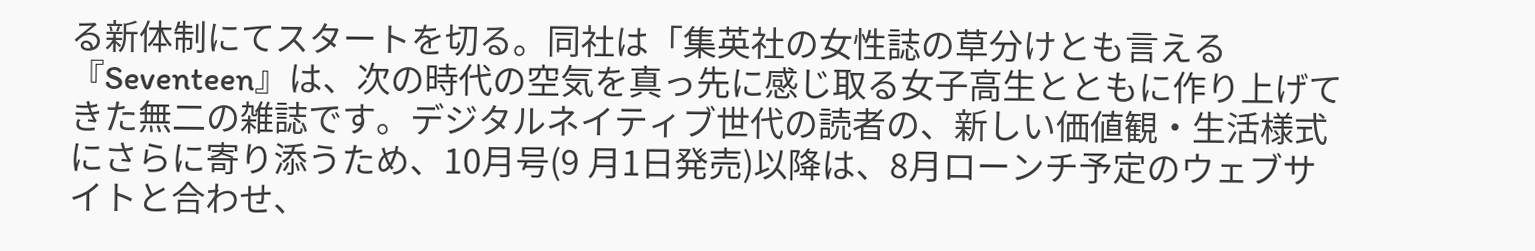る新体制にてスタートを切る。同社は「集英社の女性誌の草分けとも言える『Seventeen』は、次の時代の空気を真っ先に感じ取る女子高生とともに作り上げてきた無二の雑誌です。デジタルネイティブ世代の読者の、新しい価値観・生活様式にさらに寄り添うため、10月号(9 月1日発売)以降は、8月ローンチ予定のウェブサイトと合わせ、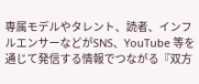専属モデルやタレント、読者、インフルエンサーなどがSNS、YouTube 等を通じて発信する情報でつながる『双方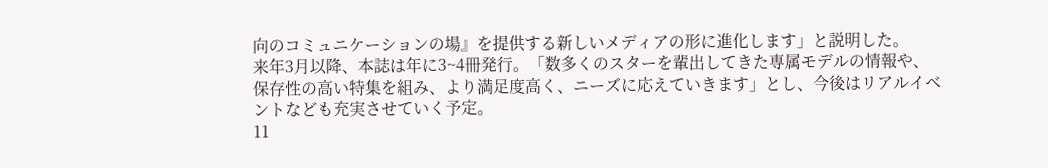向のコミュニケーションの場』を提供する新しいメディアの形に進化します」と説明した。
来年3月以降、本誌は年に3~4冊発行。「数多くのスターを輩出してきた専属モデルの情報や、保存性の高い特集を組み、より満足度高く、ニーズに応えていきます」とし、今後はリアルイベントなども充実させていく予定。
11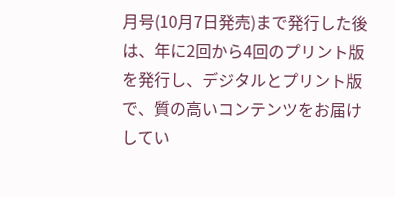月号(10月7日発売)まで発行した後は、年に2回から4回のプリント版を発行し、デジタルとプリント版で、質の高いコンテンツをお届けしてい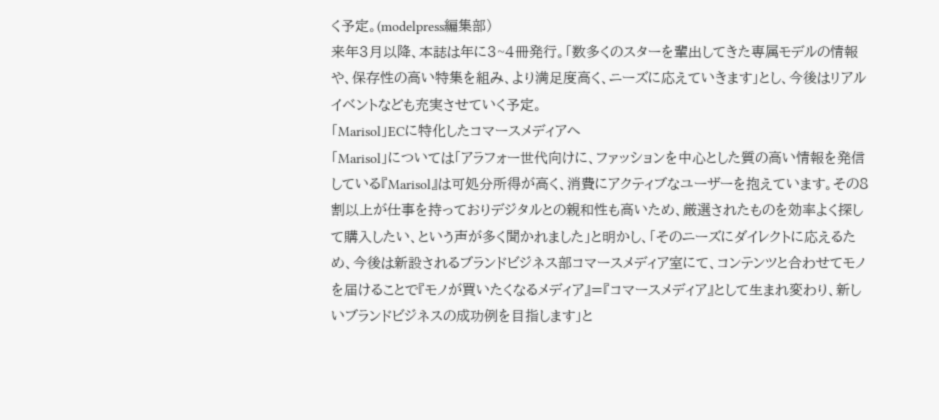く予定。(modelpress編集部)
来年3月以降、本誌は年に3~4冊発行。「数多くのスターを輩出してきた専属モデルの情報や、保存性の高い特集を組み、より満足度高く、ニーズに応えていきます」とし、今後はリアルイベントなども充実させていく予定。
「Marisol」ECに特化したコマースメディアへ
「Marisol」については「アラフォー世代向けに、ファッションを中心とした質の高い情報を発信している『Marisol』は可処分所得が高く、消費にアクティブなユーザーを抱えています。その8割以上が仕事を持っておりデジタルとの親和性も高いため、厳選されたものを効率よく探して購入したい、という声が多く聞かれました」と明かし、「そのニーズにダイレクトに応えるため、今後は新設されるブランドビジネス部コマースメディア室にて、コンテンツと合わせてモノを届けることで『モノが買いたくなるメディア』=『コマースメディア』として生まれ変わり、新しいブランドビジネスの成功例を目指します」と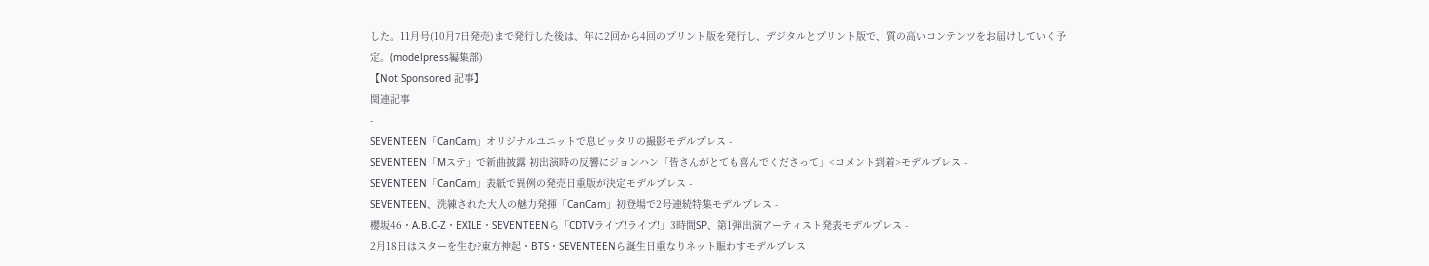した。11月号(10月7日発売)まで発行した後は、年に2回から4回のプリント版を発行し、デジタルとプリント版で、質の高いコンテンツをお届けしていく予定。(modelpress編集部)
【Not Sponsored 記事】
関連記事
-
SEVENTEEN「CanCam」オリジナルユニットで息ピッタリの撮影モデルプレス -
SEVENTEEN「Mステ」で新曲披露 初出演時の反響にジョンハン「皆さんがとても喜んでくださって」<コメント到着>モデルプレス -
SEVENTEEN「CanCam」表紙で異例の発売日重版が決定モデルプレス -
SEVENTEEN、洗練された大人の魅力発揮「CanCam」初登場で2号連続特集モデルプレス -
櫻坂46・A.B.C-Z・EXILE・SEVENTEENら「CDTVライブ!ライブ!」3時間SP、第1弾出演アーティスト発表モデルプレス -
2月18日はスターを生む?東方神起・BTS・SEVENTEENら誕生日重なりネット賑わすモデルプレス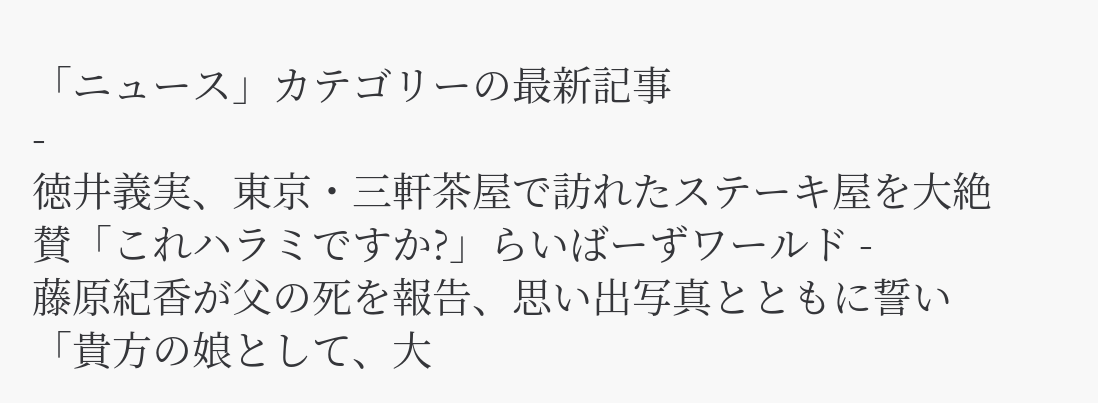「ニュース」カテゴリーの最新記事
-
徳井義実、東京・三軒茶屋で訪れたステーキ屋を大絶賛「これハラミですか?」らいばーずワールド -
藤原紀香が父の死を報告、思い出写真とともに誓い「貴方の娘として、大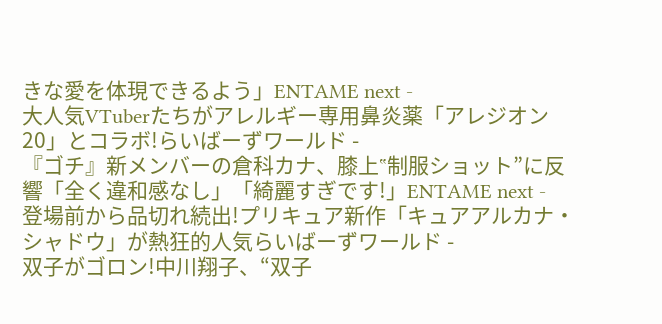きな愛を体現できるよう」ENTAME next -
大人気VTuberたちがアレルギー専用鼻炎薬「アレジオン20」とコラボ!らいばーずワールド -
『ゴチ』新メンバーの倉科カナ、膝上‟制服ショット”に反響「全く違和感なし」「綺麗すぎです!」ENTAME next -
登場前から品切れ続出!プリキュア新作「キュアアルカナ・シャドウ」が熱狂的人気らいばーずワールド -
双子がゴロン!中川翔子、“双子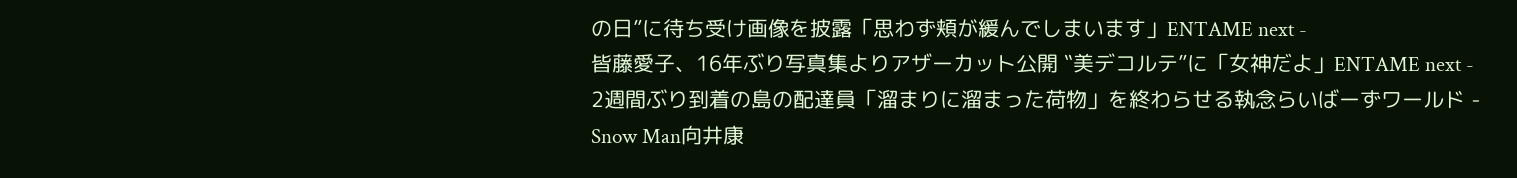の日”に待ち受け画像を披露「思わず頬が緩んでしまいます」ENTAME next -
皆藤愛子、16年ぶり写真集よりアザーカット公開 ‟美デコルテ”に「女神だよ」ENTAME next -
2週間ぶり到着の島の配達員「溜まりに溜まった荷物」を終わらせる執念らいばーずワールド -
Snow Man向井康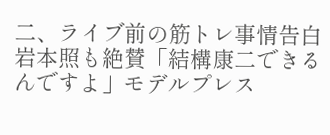二、ライブ前の筋トレ事情告白 岩本照も絶賛「結構康二できるんですよ」モデルプレス